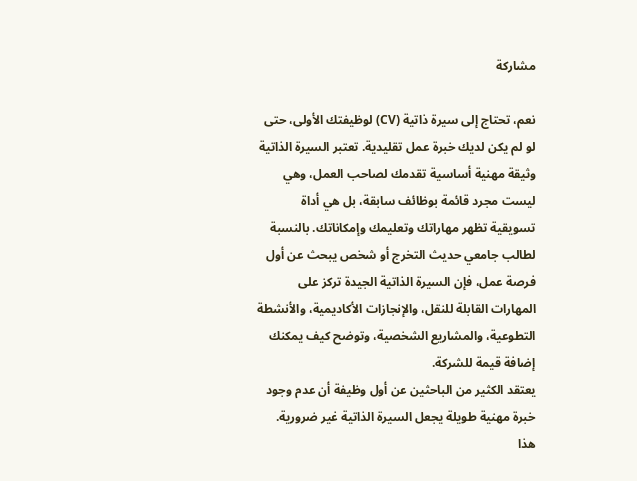مشاركة

نعم، تحتاج إلى سيرة ذاتية (CV) لوظيفتك الأولى، حتى لو لم يكن لديك خبرة عمل تقليدية. تعتبر السيرة الذاتية وثيقة مهنية أساسية تقدمك لصاحب العمل، وهي ليست مجرد قائمة بوظائف سابقة، بل هي أداة تسويقية تظهر مهاراتك وتعليمك وإمكاناتك. بالنسبة لطالب جامعي حديث التخرج أو شخص يبحث عن أول فرصة عمل، فإن السيرة الذاتية الجيدة تركز على المهارات القابلة للنقل، والإنجازات الأكاديمية، والأنشطة التطوعية، والمشاريع الشخصية، وتوضح كيف يمكنك إضافة قيمة للشركة.
يعتقد الكثير من الباحثين عن أول وظيفة أن عدم وجود خبرة مهنية طويلة يجعل السيرة الذاتية غير ضرورية. هذا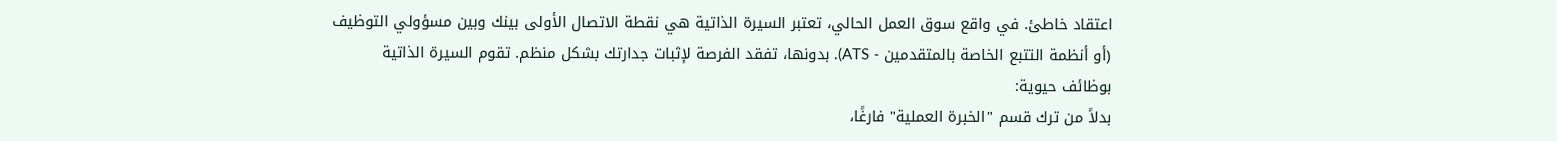اعتقاد خاطئ. في واقع سوق العمل الحالي، تعتبر السيرة الذاتية هي نقطة الاتصال الأولى بينك وبين مسؤولي التوظيف (أو أنظمة التتبع الخاصة بالمتقدمين - ATS). بدونها، تفقد الفرصة لإثبات جدارتك بشكل منظم. تقوم السيرة الذاتية بوظائف حيوية:
بدلاً من ترك قسم "الخبرة العملية" فارغًا،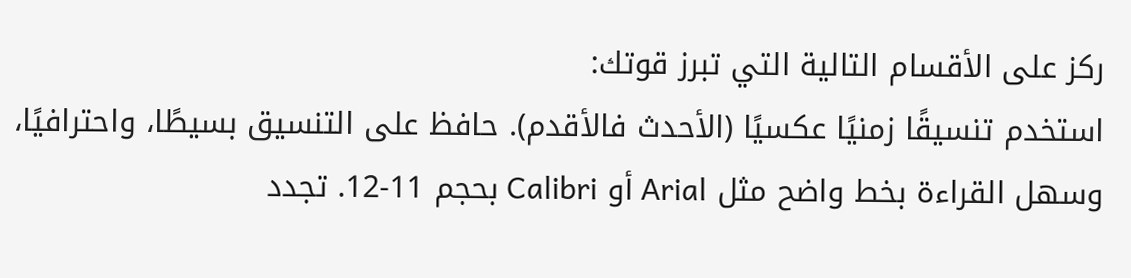ركز على الأقسام التالية التي تبرز قوتك:
استخدم تنسيقًا زمنيًا عكسيًا (الأحدث فالأقدم). حافظ على التنسيق بسيطًا، واحترافيًا، وسهل القراءة بخط واضح مثل Arial أو Calibri بحجم 11-12. تجدد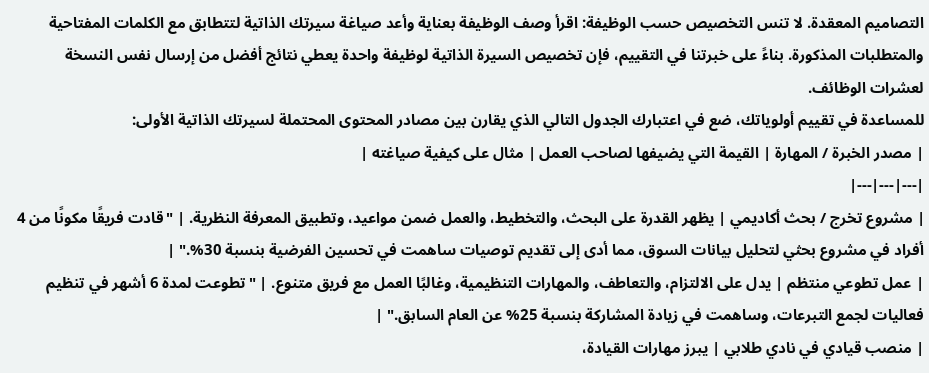التصاميم المعقدة. لا تنس التخصيص حسب الوظيفة: اقرأ وصف الوظيفة بعناية وأعد صياغة سيرتك الذاتية لتتطابق مع الكلمات المفتاحية والمتطلبات المذكورة. بناءً على خبرتنا في التقييم، فإن تخصيص السيرة الذاتية لوظيفة واحدة يعطي نتائج أفضل من إرسال نفس النسخة لعشرات الوظائف.
للمساعدة في تقييم أولوياتك، ضع في اعتبارك الجدول التالي الذي يقارن بين مصادر المحتوى المحتملة لسيرتك الذاتية الأولى:
| مصدر الخبرة / المهارة | القيمة التي يضيفها لصاحب العمل | مثال على كيفية صياغته |
|---|---|---|
| مشروع تخرج / بحث أكاديمي | يظهر القدرة على البحث، والتخطيط، والعمل ضمن مواعيد، وتطبيق المعرفة النظرية. | "قادت فريقًا مكونًا من 4 أفراد في مشروع بحثي لتحليل بيانات السوق، مما أدى إلى تقديم توصيات ساهمت في تحسين الفرضية بنسبة 30%." |
| عمل تطوعي منتظم | يدل على الالتزام، والتعاطف، والمهارات التنظيمية، وغالبًا العمل مع فريق متنوع. | "تطوعت لمدة 6 أشهر في تنظيم فعاليات لجمع التبرعات، وساهمت في زيادة المشاركة بنسبة 25% عن العام السابق." |
| منصب قيادي في نادي طلابي | يبرز مهارات القيادة،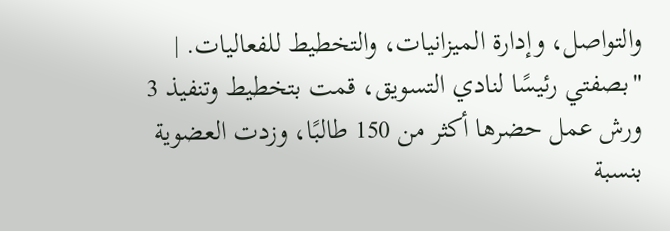والتواصل، وإدارة الميزانيات، والتخطيط للفعاليات. | "بصفتي رئيسًا لنادي التسويق، قمت بتخطيط وتنفيذ 3 ورش عمل حضرها أكثر من 150 طالبًا، وزدت العضوية بنسبة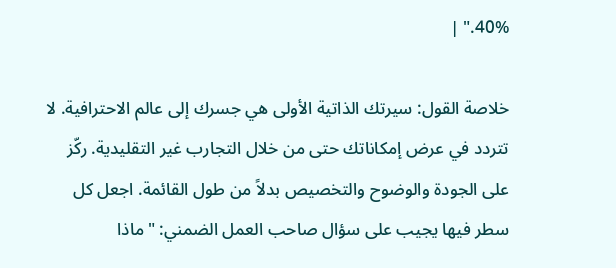40%." |

خلاصة القول: سيرتك الذاتية الأولى هي جسرك إلى عالم الاحترافية. لا تتردد في عرض إمكاناتك حتى من خلال التجارب غير التقليدية. ركّز على الجودة والوضوح والتخصيص بدلاً من طول القائمة. اجعل كل سطر فيها يجيب على سؤال صاحب العمل الضمني: "ماذا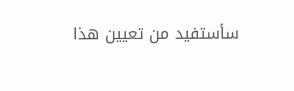سأستفيد من تعيين هذا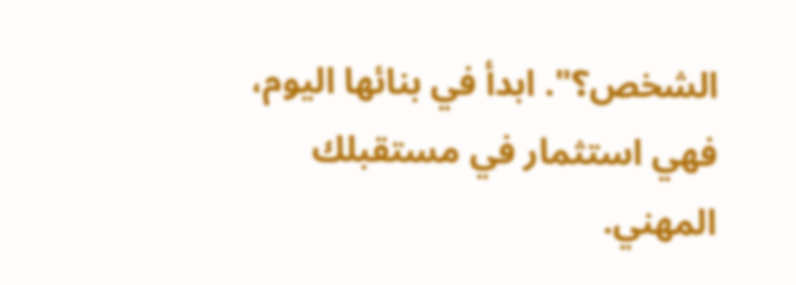الشخص؟". ابدأ في بنائها اليوم، فهي استثمار في مستقبلك المهني.